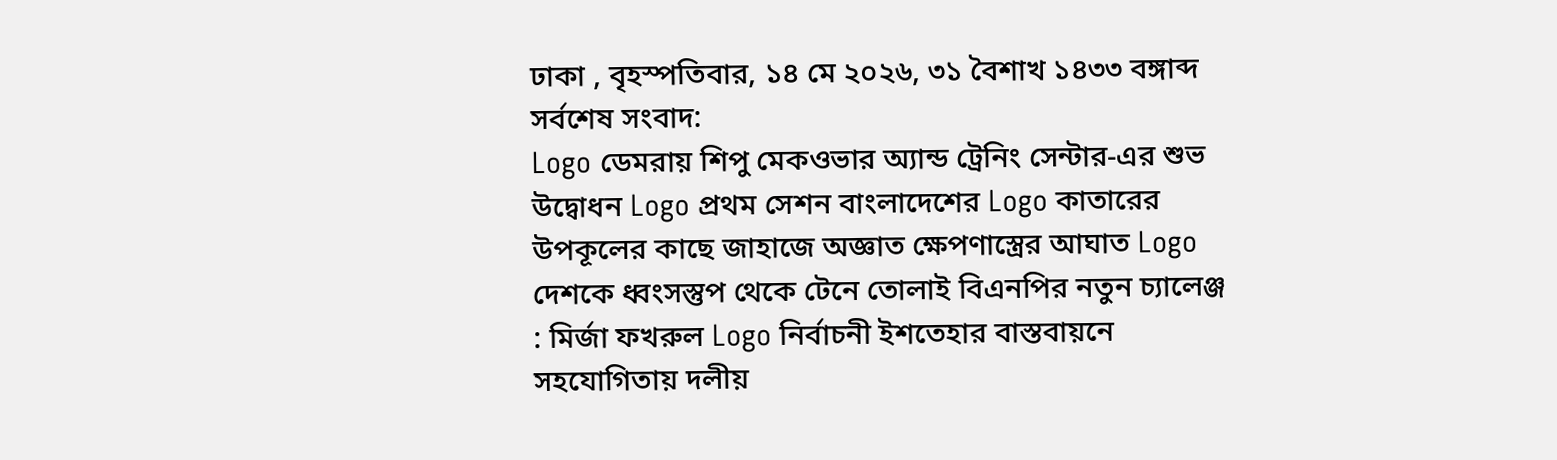ঢাকা , বৃহস্পতিবার, ১৪ মে ২০২৬, ৩১ বৈশাখ ১৪৩৩ বঙ্গাব্দ
সর্বশেষ সংবাদ:
Logo ডেমরায় শিপু মেকওভার অ্যান্ড ট্রেনিং সেন্টার-এর শুভ উদ্বোধন Logo প্রথম সেশন বাংলাদেশের Logo কাতারের উপকূলের কাছে জাহাজে অজ্ঞাত ক্ষেপণাস্ত্রের আঘাত Logo দেশকে ধ্বংসস্তুপ থেকে টেনে তোলাই বিএনপির নতুন চ্যালেঞ্জ : মির্জা ফখরুল Logo নির্বাচনী ইশতেহার বাস্তবায়নে সহযোগিতায় দলীয়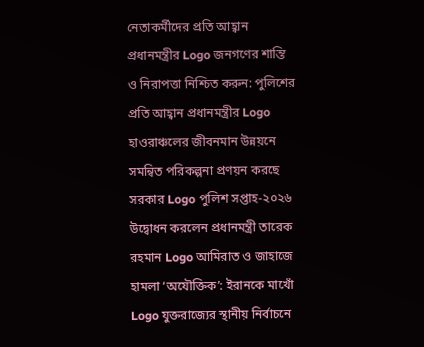নেতাকর্মীদের প্রতি আহ্বান প্রধানমন্ত্রীর Logo জনগণের শান্তি ও নিরাপত্তা নিশ্চিত করুন: পুলিশের প্রতি আহ্বান প্রধানমন্ত্রীর Logo হাওরাঞ্চলের জীবনমান উন্নয়নে সমন্বিত পরিকল্পনা প্রণয়ন করছে সরকার Logo পুলিশ সপ্তাহ-২০২৬ উদ্বোধন করলেন প্রধানমন্ত্রী তারেক রহমান Logo আমিরাত ও জাহাজে হামলা ‘অযৌক্তিক’: ইরানকে মাখোঁ Logo যুক্তরাজ্যের স্থানীয় নির্বাচনে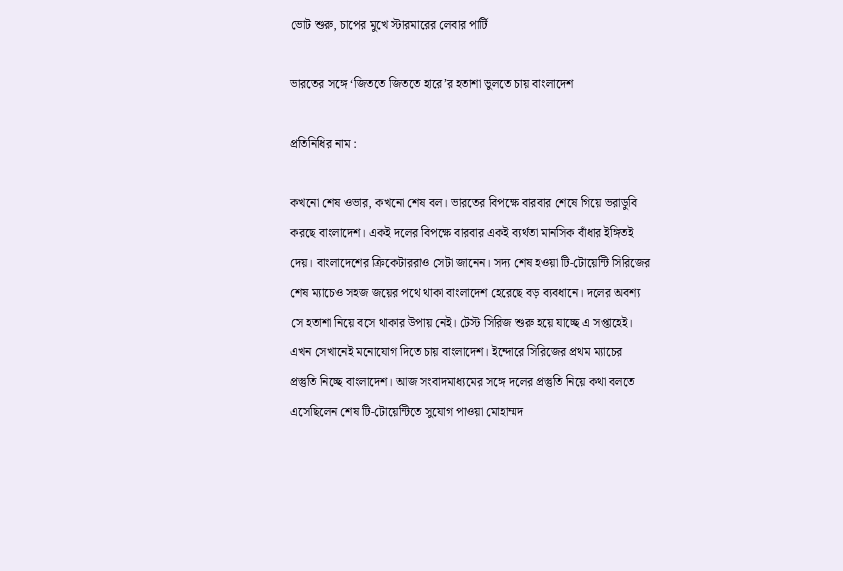ভোট শুরু, চাপের মুখে স্টারমারের লেবার পার্টি

ভারতের সঙ্গে ‘জিততে জিততে হারে’র হতাশা ভুলতে চায় বাংলাদেশ

প্রতিনিধির নাম :

কখনো শেষ ওভার, কখনো শেষ বল। ভারতের বিপক্ষে বারবার শেষে গিয়ে ভরাডুবি করছে বাংলাদেশ। একই দলের বিপক্ষে বারবার একই ব্যর্থতা মানসিক বাঁধার ইঙ্গিতই দেয়। বাংলাদেশের ক্রিকেটাররাও সেটা জানেন। সদ্য শেষ হওয়া টি-টোয়েন্টি সিরিজের শেষ ম্যাচেও সহজ জয়ের পথে থাকা বাংলাদেশ হেরেছে বড় ব্যবধানে। দলের অবশ্য সে হতাশা নিয়ে বসে থাকার উপায় নেই। টেস্ট সিরিজ শুরু হয়ে যাচ্ছে এ সপ্তাহেই। এখন সেখানেই মনোযোগ দিতে চায় বাংলাদেশ। ইন্দোরে সিরিজের প্রথম ম্যাচের প্রস্তুতি নিচ্ছে বাংলাদেশ। আজ সংবাদমাধ্যমের সঙ্গে দলের প্রস্তুতি নিয়ে কথা বলতে এসেছিলেন শেষ টি-টোয়েন্টিতে সুযোগ পাওয়া মোহাম্মদ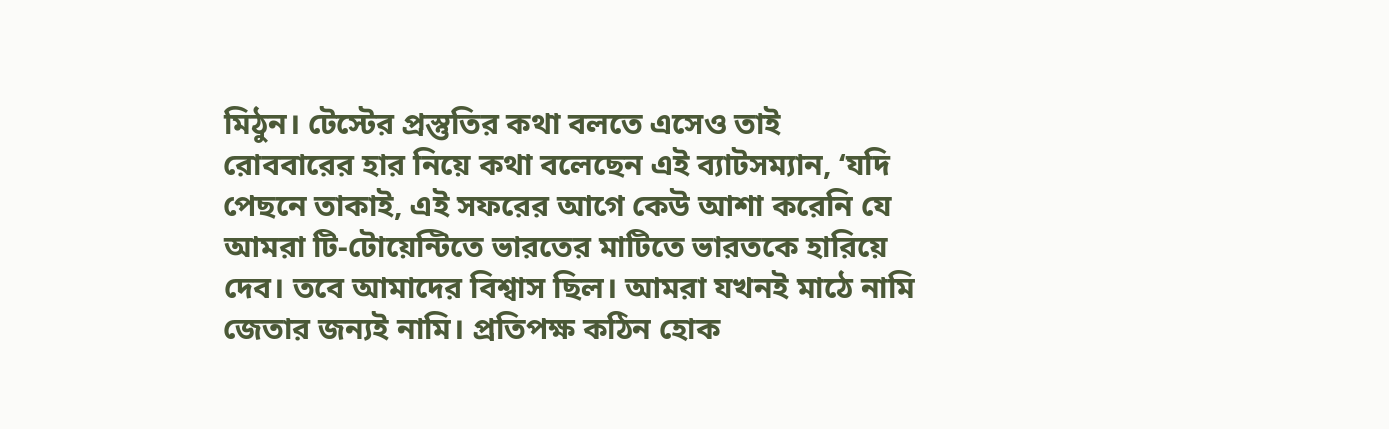মিঠুন। টেস্টের প্রস্তুতির কথা বলতে এসেও তাই রোববারের হার নিয়ে কথা বলেছেন এই ব্যাটসম্যান, ‘যদি পেছনে তাকাই, এই সফরের আগে কেউ আশা করেনি যে আমরা টি-টোয়েন্টিতে ভারতের মাটিতে ভারতকে হারিয়ে দেব। তবে আমাদের বিশ্বাস ছিল। আমরা যখনই মাঠে নামি জেতার জন্যই নামি। প্রতিপক্ষ কঠিন হোক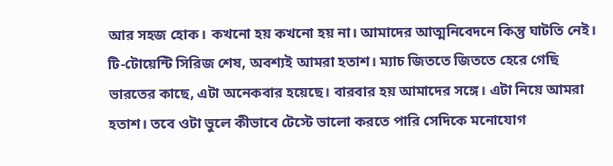আর সহজ হোক। কখনো হয় কখনো হয় না। আমাদের আত্মনিবেদনে কিন্তু ঘাটতি নেই। টি-টোয়েন্টি সিরিজ শেষ, অবশ্যই আমরা হতাশ। ম্যাচ জিততে জিততে হেরে গেছি ভারতের কাছে, এটা অনেকবার হয়েছে। বারবার হয় আমাদের সঙ্গে। এটা নিয়ে আমরা হতাশ। তবে ওটা ভুলে কীভাবে টেস্টে ভালো করতে পারি সেদিকে মনোযোগ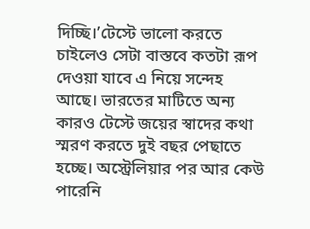দিচ্ছি।’টেস্টে ভালো করতে চাইলেও সেটা বাস্তবে কতটা রূপ দেওয়া যাবে এ নিয়ে সন্দেহ আছে। ভারতের মাটিতে অন্য কারও টেস্টে জয়ের স্বাদের কথা স্মরণ করতে দুই বছর পেছাতে হচ্ছে। অস্ট্রেলিয়ার পর আর কেউ পারেনি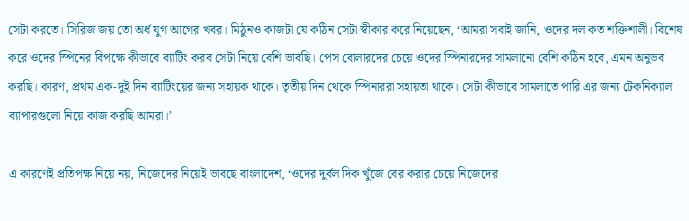সেটা করতে। সিরিজ জয় তো অর্ধ যুগ আগের খবর। মিঠুনও কাজটা যে কঠিন সেটা স্বীকার করে নিয়েছেন, ‘আমরা সবাই জানি, ওদের দল কত শক্তিশালী। বিশেষ করে ওদের স্পিনের বিপক্ষে কীভাবে ব্যাটিং করব সেটা নিয়ে বেশি ভাবছি। পেস বোলারদের চেয়ে ওদের স্পিনারদের সামলানো বেশি কঠিন হবে, এমন অনুভব করছি। কারণ, প্রথম এক-দুই দিন ব্যাটিংয়ের জন্য সহায়ক থাকে। তৃতীয় দিন থেকে স্পিনাররা সহায়তা থাকে। সেটা কীভাবে সামলাতে পারি এর জন্য টেকনিক্যাল ব্যাপারগুলো নিয়ে কাজ করছি আমরা।’

এ কারণেই প্রতিপক্ষ নিয়ে নয়, নিজেদের নিয়েই ভাবছে বাংলাদেশ, ‘ওদের দুর্বল দিক খুঁজে বের করার চেয়ে নিজেদের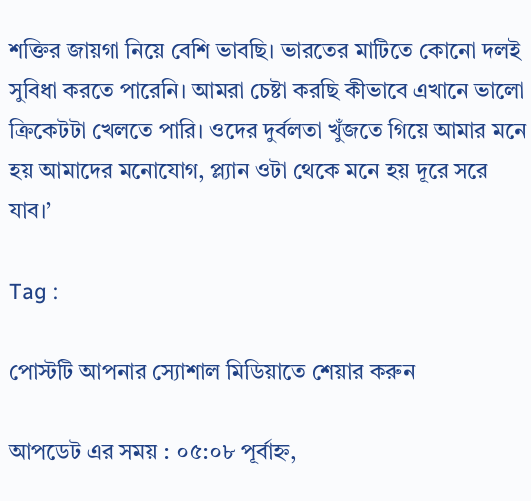শক্তির জায়গা নিয়ে বেশি ভাবছি। ভারতের মাটিতে কোনো দলই সুবিধা করতে পারেনি। আমরা চেষ্টা করছি কীভাবে এখানে ভালো ক্রিকেটটা খেলতে পারি। ওদের দুর্বলতা খুঁজতে গিয়ে আমার মনে হয় আমাদের মনোযোগ, প্ল্যান ওটা থেকে মনে হয় দূরে সরে যাব।’

Tag :

পোস্টটি আপনার স্যোশাল মিডিয়াতে শেয়ার করুন

আপডেট এর সময় : ০৫:০৮ পূর্বাহ্ন,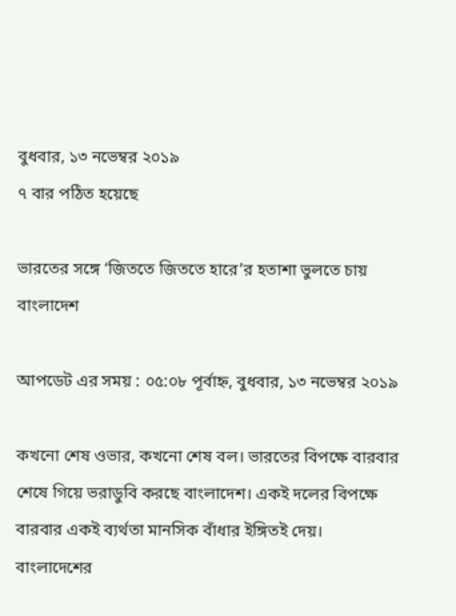বুধবার, ১৩ নভেম্বর ২০১৯
৭ বার পঠিত হয়েছে

ভারতের সঙ্গে ‘জিততে জিততে হারে’র হতাশা ভুলতে চায় বাংলাদেশ

আপডেট এর সময় : ০৫:০৮ পূর্বাহ্ন, বুধবার, ১৩ নভেম্বর ২০১৯

কখনো শেষ ওভার, কখনো শেষ বল। ভারতের বিপক্ষে বারবার শেষে গিয়ে ভরাডুবি করছে বাংলাদেশ। একই দলের বিপক্ষে বারবার একই ব্যর্থতা মানসিক বাঁধার ইঙ্গিতই দেয়। বাংলাদেশের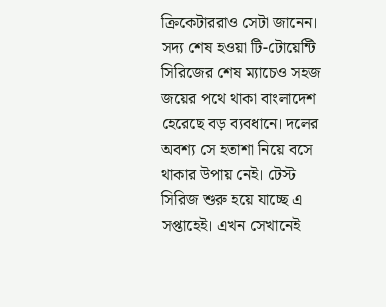ক্রিকেটাররাও সেটা জানেন। সদ্য শেষ হওয়া টি-টোয়েন্টি সিরিজের শেষ ম্যাচেও সহজ জয়ের পথে থাকা বাংলাদেশ হেরেছে বড় ব্যবধানে। দলের অবশ্য সে হতাশা নিয়ে বসে থাকার উপায় নেই। টেস্ট সিরিজ শুরু হয়ে যাচ্ছে এ সপ্তাহেই। এখন সেখানেই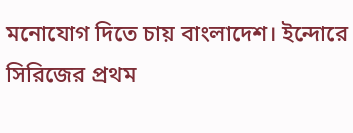মনোযোগ দিতে চায় বাংলাদেশ। ইন্দোরে সিরিজের প্রথম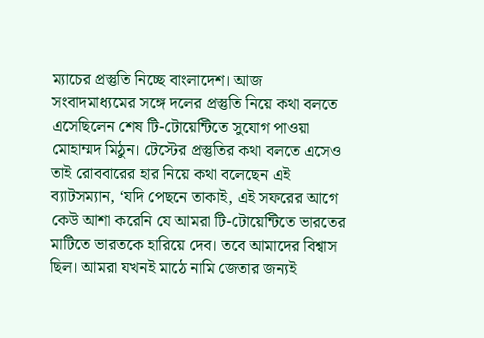ম্যাচের প্রস্তুতি নিচ্ছে বাংলাদেশ। আজ সংবাদমাধ্যমের সঙ্গে দলের প্রস্তুতি নিয়ে কথা বলতে এসেছিলেন শেষ টি-টোয়েন্টিতে সুযোগ পাওয়া মোহাম্মদ মিঠুন। টেস্টের প্রস্তুতির কথা বলতে এসেও তাই রোববারের হার নিয়ে কথা বলেছেন এই ব্যাটসম্যান, ‘যদি পেছনে তাকাই, এই সফরের আগে কেউ আশা করেনি যে আমরা টি-টোয়েন্টিতে ভারতের মাটিতে ভারতকে হারিয়ে দেব। তবে আমাদের বিশ্বাস ছিল। আমরা যখনই মাঠে নামি জেতার জন্যই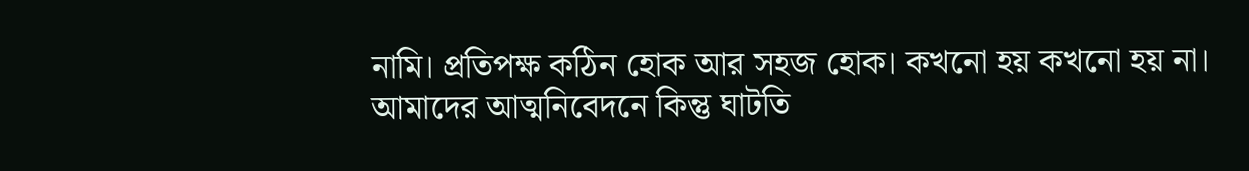নামি। প্রতিপক্ষ কঠিন হোক আর সহজ হোক। কখনো হয় কখনো হয় না। আমাদের আত্মনিবেদনে কিন্তু ঘাটতি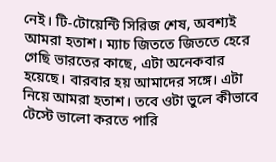নেই। টি-টোয়েন্টি সিরিজ শেষ, অবশ্যই আমরা হতাশ। ম্যাচ জিততে জিততে হেরে গেছি ভারতের কাছে, এটা অনেকবার হয়েছে। বারবার হয় আমাদের সঙ্গে। এটা নিয়ে আমরা হতাশ। তবে ওটা ভুলে কীভাবে টেস্টে ভালো করতে পারি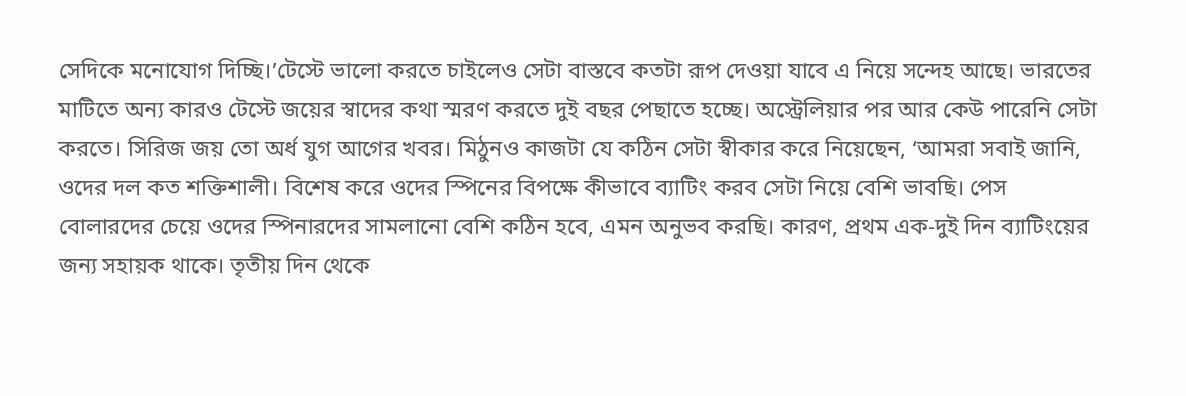সেদিকে মনোযোগ দিচ্ছি।’টেস্টে ভালো করতে চাইলেও সেটা বাস্তবে কতটা রূপ দেওয়া যাবে এ নিয়ে সন্দেহ আছে। ভারতের মাটিতে অন্য কারও টেস্টে জয়ের স্বাদের কথা স্মরণ করতে দুই বছর পেছাতে হচ্ছে। অস্ট্রেলিয়ার পর আর কেউ পারেনি সেটা করতে। সিরিজ জয় তো অর্ধ যুগ আগের খবর। মিঠুনও কাজটা যে কঠিন সেটা স্বীকার করে নিয়েছেন, ‘আমরা সবাই জানি, ওদের দল কত শক্তিশালী। বিশেষ করে ওদের স্পিনের বিপক্ষে কীভাবে ব্যাটিং করব সেটা নিয়ে বেশি ভাবছি। পেস বোলারদের চেয়ে ওদের স্পিনারদের সামলানো বেশি কঠিন হবে, এমন অনুভব করছি। কারণ, প্রথম এক-দুই দিন ব্যাটিংয়ের জন্য সহায়ক থাকে। তৃতীয় দিন থেকে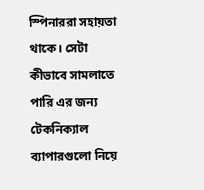স্পিনাররা সহায়তা থাকে। সেটা কীভাবে সামলাতে পারি এর জন্য টেকনিক্যাল ব্যাপারগুলো নিয়ে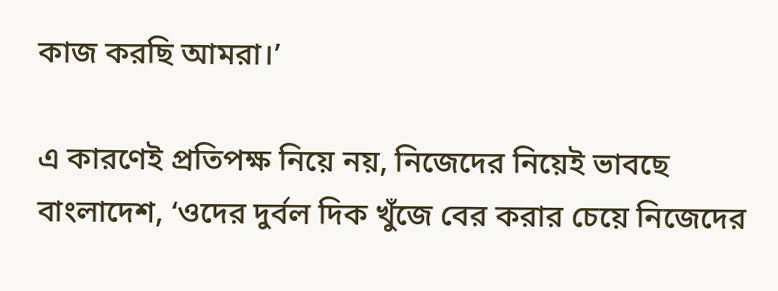কাজ করছি আমরা।’

এ কারণেই প্রতিপক্ষ নিয়ে নয়, নিজেদের নিয়েই ভাবছে বাংলাদেশ, ‘ওদের দুর্বল দিক খুঁজে বের করার চেয়ে নিজেদের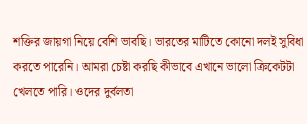শক্তির জায়গা নিয়ে বেশি ভাবছি। ভারতের মাটিতে কোনো দলই সুবিধা করতে পারেনি। আমরা চেষ্টা করছি কীভাবে এখানে ভালো ক্রিকেটটা খেলতে পারি। ওদের দুর্বলতা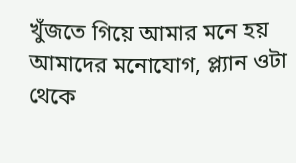খুঁজতে গিয়ে আমার মনে হয় আমাদের মনোযোগ, প্ল্যান ওটা থেকে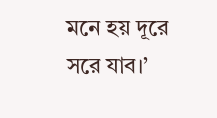মনে হয় দূরে সরে যাব।’